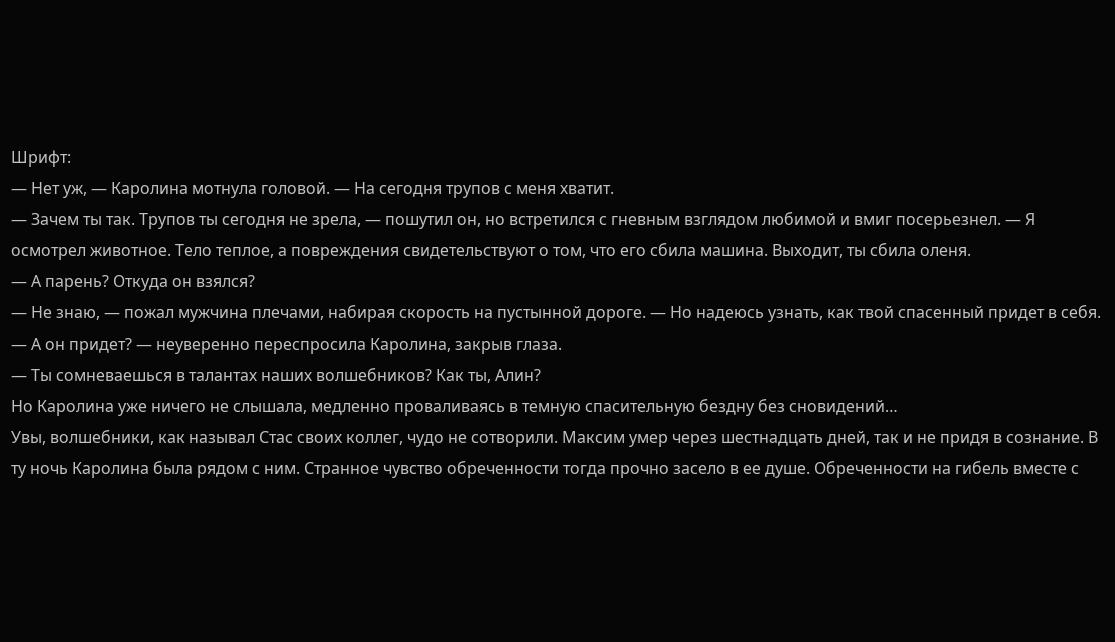Шрифт:
— Нет уж, — Каролина мотнула головой. — На сегодня трупов с меня хватит.
— Зачем ты так. Трупов ты сегодня не зрела, — пошутил он, но встретился с гневным взглядом любимой и вмиг посерьезнел. — Я осмотрел животное. Тело теплое, а повреждения свидетельствуют о том, что его сбила машина. Выходит, ты сбила оленя.
— А парень? Откуда он взялся?
— Не знаю, — пожал мужчина плечами, набирая скорость на пустынной дороге. — Но надеюсь узнать, как твой спасенный придет в себя.
— А он придет? — неуверенно переспросила Каролина, закрыв глаза.
— Ты сомневаешься в талантах наших волшебников? Как ты, Алин?
Но Каролина уже ничего не слышала, медленно проваливаясь в темную спасительную бездну без сновидений…
Увы, волшебники, как называл Стас своих коллег, чудо не сотворили. Максим умер через шестнадцать дней, так и не придя в сознание. В ту ночь Каролина была рядом с ним. Странное чувство обреченности тогда прочно засело в ее душе. Обреченности на гибель вместе с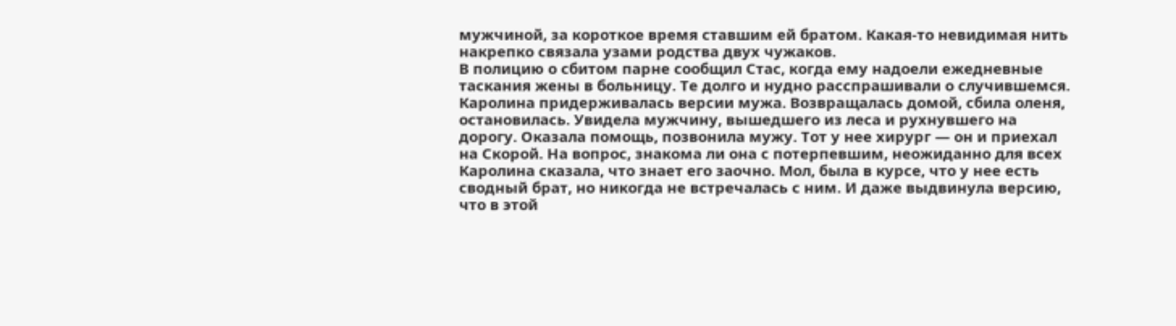мужчиной, за короткое время ставшим ей братом. Какая-то невидимая нить накрепко связала узами родства двух чужаков.
В полицию о сбитом парне сообщил Стас, когда ему надоели ежедневные таскания жены в больницу. Те долго и нудно расспрашивали о случившемся. Каролина придерживалась версии мужа. Возвращалась домой, сбила оленя, остановилась. Увидела мужчину, вышедшего из леса и рухнувшего на дорогу. Оказала помощь, позвонила мужу. Тот у нее хирург — он и приехал на Скорой. На вопрос, знакома ли она с потерпевшим, неожиданно для всех Каролина сказала, что знает его заочно. Мол, была в курсе, что у нее есть сводный брат, но никогда не встречалась с ним. И даже выдвинула версию, что в этой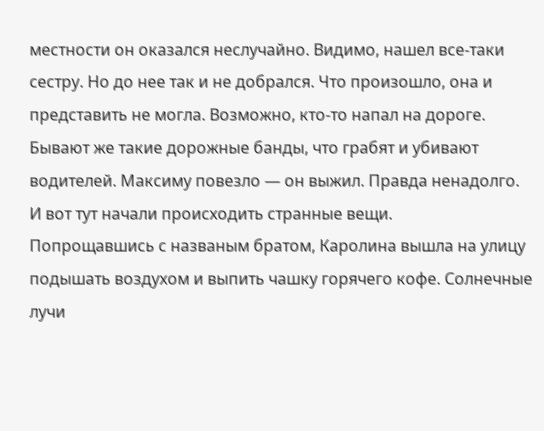местности он оказался неслучайно. Видимо, нашел все-таки сестру. Но до нее так и не добрался. Что произошло, она и представить не могла. Возможно, кто-то напал на дороге. Бывают же такие дорожные банды, что грабят и убивают водителей. Максиму повезло — он выжил. Правда ненадолго.
И вот тут начали происходить странные вещи.
Попрощавшись с названым братом, Каролина вышла на улицу подышать воздухом и выпить чашку горячего кофе. Солнечные лучи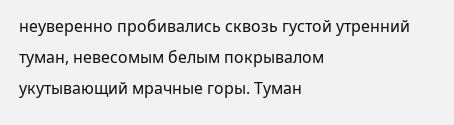неуверенно пробивались сквозь густой утренний туман, невесомым белым покрывалом укутывающий мрачные горы. Туман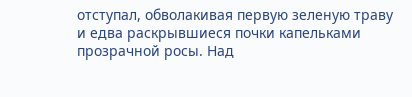отступал, обволакивая первую зеленую траву и едва раскрывшиеся почки капельками прозрачной росы. Над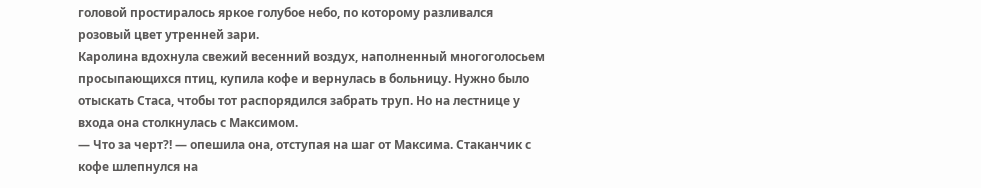головой простиралось яркое голубое небо, по которому разливался розовый цвет утренней зари.
Каролина вдохнула свежий весенний воздух, наполненный многоголосьем просыпающихся птиц, купила кофе и вернулась в больницу. Нужно было отыскать Стаса, чтобы тот распорядился забрать труп. Но на лестнице у входа она столкнулась с Максимом.
— Что за черт?! — опешила она, отступая на шаг от Максима. Стаканчик с кофе шлепнулся на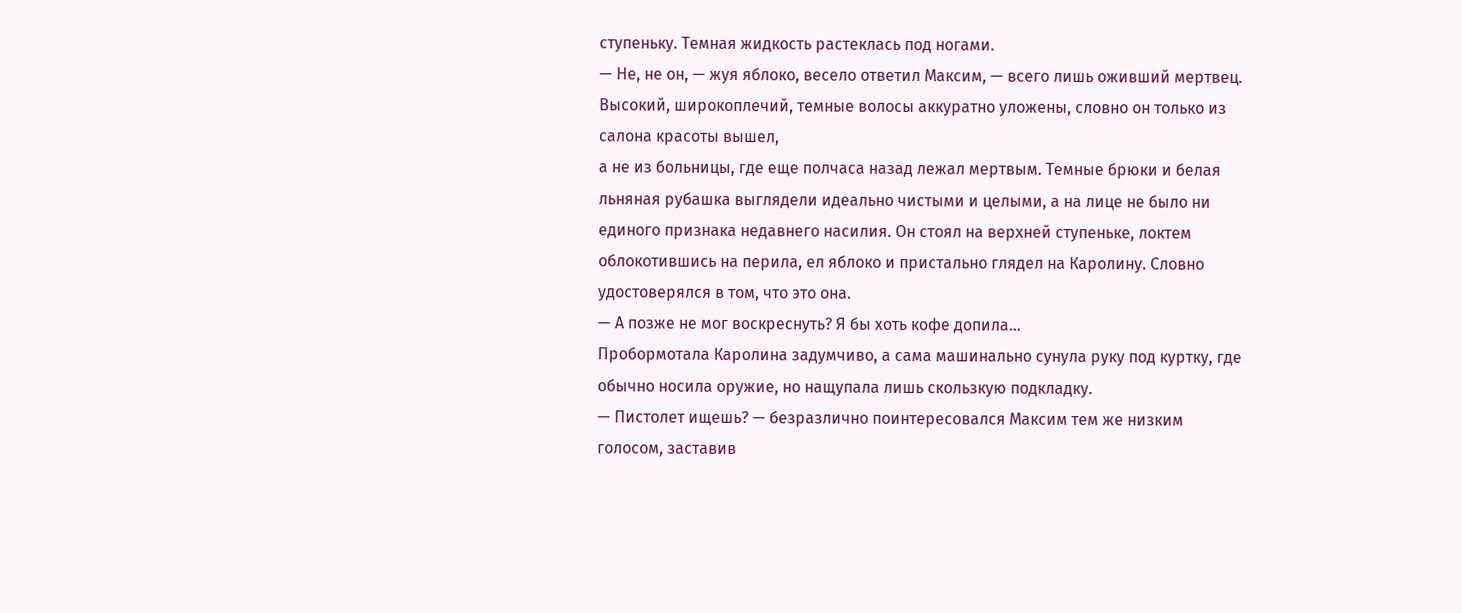ступеньку. Темная жидкость растеклась под ногами.
— Не, не он, — жуя яблоко, весело ответил Максим, — всего лишь оживший мертвец.
Высокий, широкоплечий, темные волосы аккуратно уложены, словно он только из салона красоты вышел,
а не из больницы, где еще полчаса назад лежал мертвым. Темные брюки и белая льняная рубашка выглядели идеально чистыми и целыми, а на лице не было ни единого признака недавнего насилия. Он стоял на верхней ступеньке, локтем облокотившись на перила, ел яблоко и пристально глядел на Каролину. Словно удостоверялся в том, что это она.
— А позже не мог воскреснуть? Я бы хоть кофе допила…
Пробормотала Каролина задумчиво, а сама машинально сунула руку под куртку, где обычно носила оружие, но нащупала лишь скользкую подкладку.
— Пистолет ищешь? — безразлично поинтересовался Максим тем же низким голосом, заставив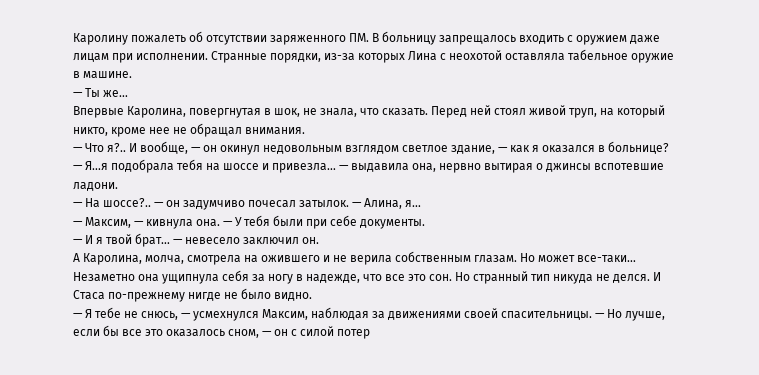Каролину пожалеть об отсутствии заряженного ПМ. В больницу запрещалось входить с оружием даже лицам при исполнении. Странные порядки, из-за которых Лина с неохотой оставляла табельное оружие в машине.
— Ты же…
Впервые Каролина, повергнутая в шок, не знала, что сказать. Перед ней стоял живой труп, на который никто, кроме нее не обращал внимания.
— Что я?.. И вообще, — он окинул недовольным взглядом светлое здание, — как я оказался в больнице?
— Я…я подобрала тебя на шоссе и привезла… — выдавила она, нервно вытирая о джинсы вспотевшие ладони.
— На шоссе?.. — он задумчиво почесал затылок. — Алина, я…
— Максим, — кивнула она. — У тебя были при себе документы.
— И я твой брат… — невесело заключил он.
А Каролина, молча, смотрела на ожившего и не верила собственным глазам. Но может все-таки… Незаметно она ущипнула себя за ногу в надежде, что все это сон. Но странный тип никуда не делся. И Стаса по-прежнему нигде не было видно.
— Я тебе не снюсь, — усмехнулся Максим, наблюдая за движениями своей спасительницы. — Но лучше, если бы все это оказалось сном, — он с силой потер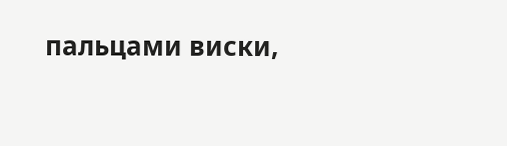пальцами виски,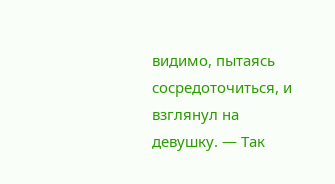видимо, пытаясь сосредоточиться, и взглянул на девушку. — Так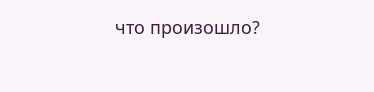что произошло?